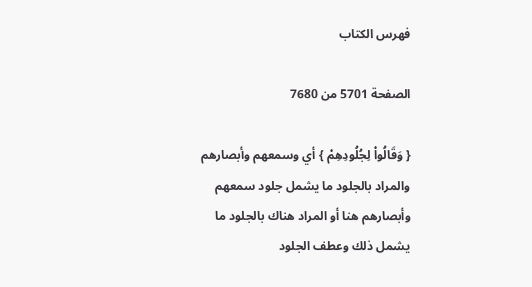فهرس الكتاب

الصفحة 5701 من 7680

{ وَقَالُواْ لِجُلُودِهِمْ } أي وسمعهم وأبصارهم والمراد بالجلود ما يشمل جلود سمعهم وأبصارهم هنا أو المراد هناك بالجلود ما يشمل ذلك وعطف الجلود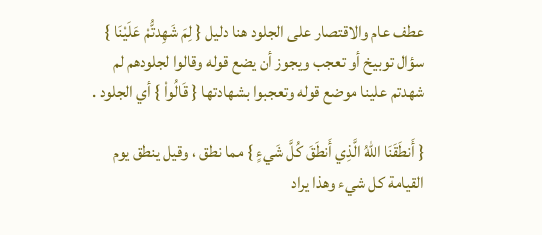عطف عام والاقتصار على الجلود هنا دليل { لِمَ شَهِدتُّمْ عَلَيْنَا } سؤال توبيخ أو تعجب ويجوز أن يضع قوله وقالوا لجلودهم لم شهدتم علينا موضع قوله وتعجبوا بشهادتها { قَالُواْ } أي الجلود .

{ أَنطَقَنَا اللهُ الَّذِي أَنطَقَ كُلَّ شَيءٍ } مما نطق ، وقيل ينطق يوم القيامة كل شيء وهذا يراد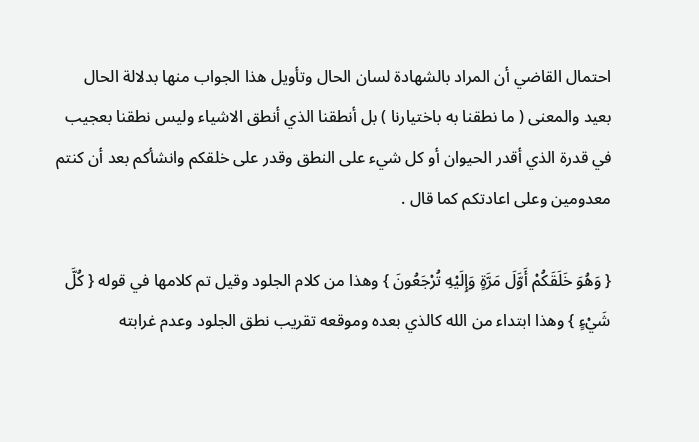احتمال القاضي أن المراد بالشهادة لسان الحال وتأويل هذا الجواب منها بدلالة الحال بعيد والمعنى ( ما نطقنا به باختيارنا ) بل أنطقنا الذي أنطق الاشياء وليس نطقنا بعجيب في قدرة الذي أقدر الحيوان أو كل شيء على النطق وقدر على خلقكم وانشأكم بعد أن كنتم معدومين وعلى اعادتكم كما قال .

{ وَهُوَ خَلَقَكُمْ أَوَّلَ مَرَّةٍ وَإِلَيْهِ تُرْجَعُونَ } وهذا من كلام الجلود وقيل تم كلامها في قوله { كُلَّ شَيْءٍ } وهذا ابتداء من الله كالذي بعده وموقعه تقريب نطق الجلود وعدم غرابته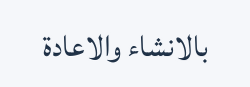بالانشاء والاعادة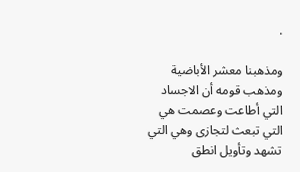.

ومذهبنا معشر الأباضية ومذهب قومه أن الاجساد التي أطاعت وعصمت هي التي تبعث لتجازى وهي التي تشهد وتأويل انطق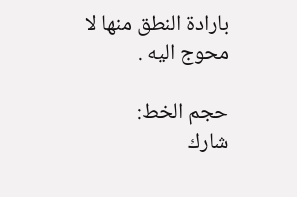بارادة النطق منها لا محوج اليه .

حجم الخط:
شارك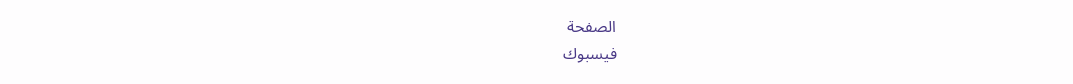الصفحة
فيسبوك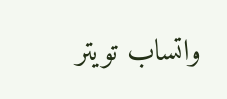واتساب تويتر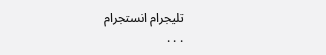تليجرام انستجرام
. . .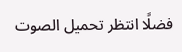فضلًا انتظر تحميل الصوت